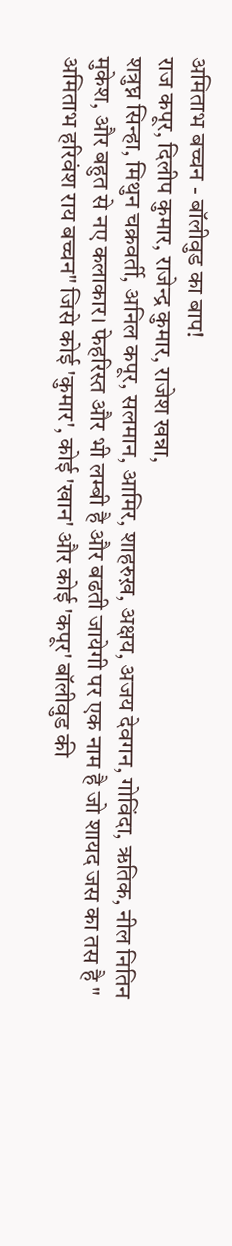अमिताभ बच्चन - बॉलीवुड का बाप!
राज कपूर, दिलीप कुमार, राजेन्द्र कुमार, राजेश खन्ना,
शत्रुघ्न सिन्हा, मिथुन चक्रवर्ती, अनिल कपूर, सलमान, आमिर, शाहरुख़, अक्षय, अजय देवगन, गोविंदा, ऋतिक, नील नितिन मुकेश, और बहुत से नए कलाकार। फेहरिस्त और भी लम्बी है और बढती जायेगी पर एक नाम है जो शायद जस का तस है "
अमिताभ हरिवंश राय बच्चन" जिसे कोई 'कुमार', कोई 'खान' और कोई 'कपूर' बॉलीवुड की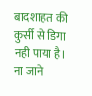बादशाहत की कुर्सी से डिगा नही पाया है। ना जाने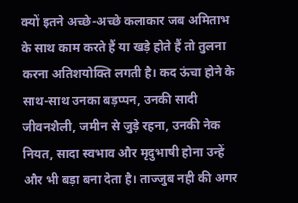क्यों इतने अच्छे-अच्छे कलाकार जब अमिताभ के साथ काम करते हैं या खड़े होते हैं तो तुलना करना अतिशयोक्ति लगती है। कद ऊंचा होने के साथ-साथ उनका बड़प्पन, उनकी सादी जीवनशैली, जमीन से जुड़े रहना, उनकी नेक नियत, सादा स्वभाव और मृदुभाषी होना उन्हें और भी बड़ा बना देता है। ताज्जुब नही की अगर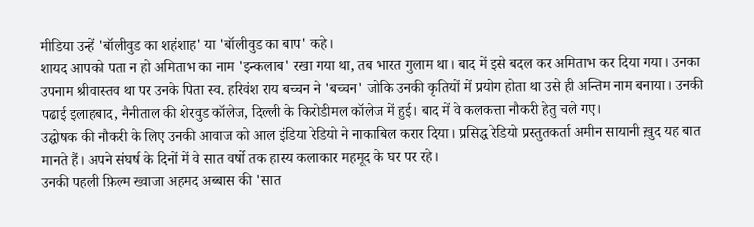मीडिया उन्हें 'बॉलीवुड का शहंशाह' या 'बॉलीवुड का बाप' कहे।
शायद आपको पता न हो अमिताभ का नाम 'इन्कलाब' रखा गया था, तब भारत गुलाम था। बाद में इसे बदल कर अमिताभ कर दिया गया। उनका उपनाम श्रीवास्तव था पर उनके पिता स्व. हरिवंश राय बच्चन ने 'बच्चन' जोकि उनकी कृतियों में प्रयोग होता था उसे ही अन्तिम नाम बनाया। उनकी पढाई इलाहबाद, नैनीताल की शेरवुड कॉलेज, दिल्ली के किरोडीमल कॉलेज में हुई। बाद में वे कलकत्ता नौकरी हेतु चले गए।
उद्घोषक की नौकरी के लिए उनकी आवाज को आल इंडिया रेडियो ने नाकाबिल करार दिया। प्रसिद्ध रेडियो प्रस्तुतकर्ता अमीन सायानी ख़ुद यह बात मानते हैं। अपने संघर्ष के दिनों में वे सात वर्षो तक हास्य कलाकार महमूद के घर पर रहे।
उनकी पहली फ़िल्म ख्वाजा अहमद अब्बास की 'सात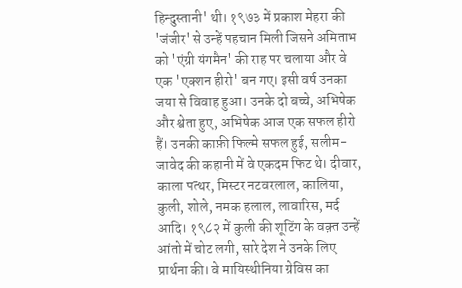हिन्दुस्तानी' थी। १९७३ में प्रकाश मेहरा की 'जंजीर' से उन्हें पहचान मिली जिसने अमिताभ को 'एंग्री यंगमैन' की राह पर चलाया और वे एक 'एक्शन हीरो' बन गए। इसी वर्ष उनका जया से विवाह हुआ। उनके दो बच्चे, अभिषेक और श्वेता हुए, अभिषेक आज एक सफल हीरो हैं। उनकी काफ़ी फिल्मे सफल हुई, सलीम-जावेद की कहानी में वे एकदम फिट थे। दीवार, काला पत्थर, मिस्टर नटवरलाल, कालिया, कुली, शोले, नमक हलाल, लावारिस, मर्द आदि। १९८२ में कुली की शूटिंग के वक़्त उन्हें आंतो में चोट लगी, सारे देश ने उनके लिए प्रार्थना की। वे मायिस्थीनिया ग्रेविस का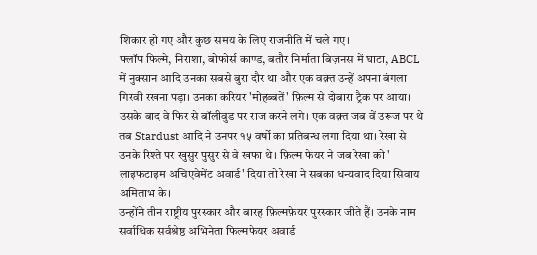शिकार हो गए और कुछ समय के लिए राजनीति में चले गए।
फ्लॉप फिल्मे, निराशा, बोफोर्स काण्ड, बतौर निर्माता बिज़नस में घाटा, ABCL में नुक्सान आदि उनका सबसे बुरा दौर था और एक वक़्त उन्हें अपना बंगला गिरवी रखना पड़ा। उनका करियर 'मोहब्बतें' फ़िल्म से दोबारा ट्रैक पर आया। उसके बाद वे फिर से बॉलीवुड पर राज करने लगे। एक वक़्त जब वें उरूज पर थे तब Stardust आदि ने उनपर १५ वर्षो का प्रतिबन्ध लगा दिया था। रेखा से उनके रिश्ते पर खुसुर पुसुर से वे खफा थे। फ़िल्म फेयर ने जब रेखा को ' लाइफटाइम अचिएवेमेंट अवार्ड' दिया तो रेखा ने सबका धन्यवाद दिया सिवाय अमिताभ के।
उन्होंने तीन राष्ट्रीय पुरस्कार और बारह फ़िल्मफ़ेयर पुरस्कार जीते हैं। उनके नाम सर्वाधिक सर्वश्रेष्ठ अभिनेता फिल्मफेयर अवार्ड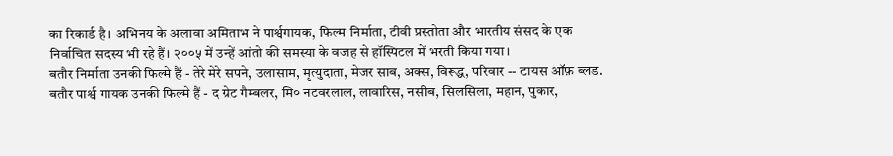का रिकार्ड है। अभिनय के अलावा अमिताभ ने पार्श्वगायक, फिल्म निर्माता, टीवी प्रस्तोता और भारतीय संसद के एक निर्वाचित सदस्य भी रहे हैं। २००५ में उन्हें आंतो की समस्या के वजह से हॉस्पिटल में भरती किया गया।
बतौर निर्माता उनकी फिल्मे हैं - तेरे मेरे सपने, उलासाम, मृत्युदाता, मेजर साब, अक्स, विरूद्ध, परिवार -- टायस ऑफ़ ब्लड.
बतौर पार्श्व गायक उनकी फिल्मे हैं - द ग्रेट गैम्बलर, मि० नटवरलाल, लावारिस, नसीब, सिलसिला, महान, पुकार,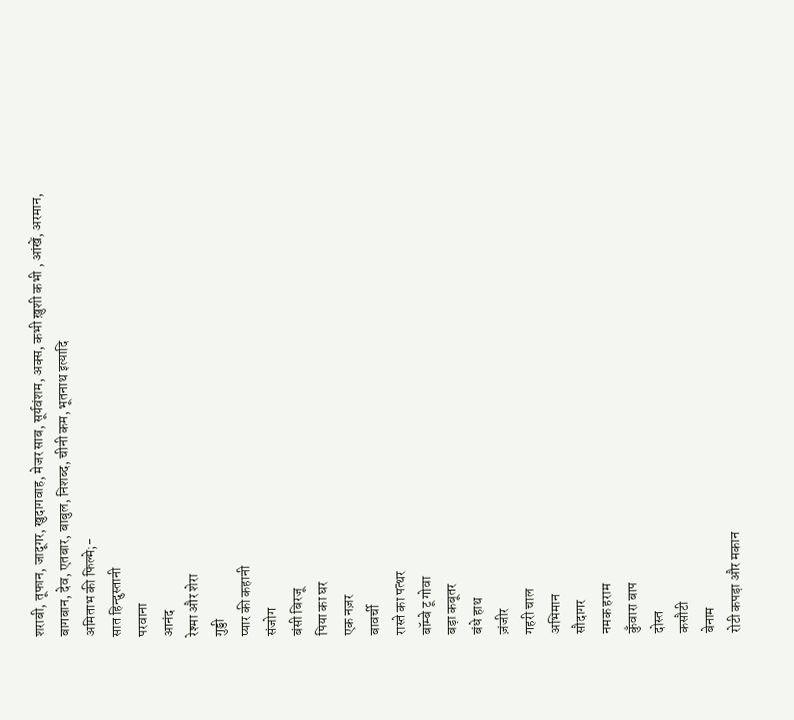शराबी, तूफान, जादूगर, खुदागवाह, मेजर साब, सूर्यवंशम, अक्स, कभी ख़ुशी कभी , आंखें, अरमान, बागबान, देव, एतबार, बाबुल, निशब्द, चीनी कम, भूतनाथ इत्यादि
अमिताभ की फिल्मे;-
सात हिन्दुस्तानी
परवाना
आनंद
रेश्मा और शेरा
गुड्डी
प्यार की कहानी
संजोग
बंसी बिरजू
पिया का घर
एक नज़र
बावर्ची
रास्ते का पत्थर
बॉम्बे टू गोवा
बड़ा कबूतर
बंधे हाथ
ज़ंजीर
गहरी चाल
अभिमान
सौदागर
नमक हराम
कुँवारा बाप
दोस्त
कसौटी
बेनाम
रोटी कपड़ा और मकान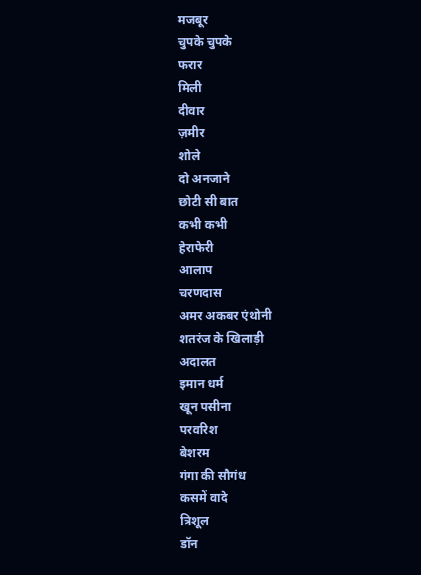मजबूर
चुपके चुपके
फरार
मिली
दीवार
ज़मीर
शोले
दो अनजाने
छोटी सी बात
कभी कभी
हेराफेरी
आलाप
चरणदास
अमर अकबर एंथोनी
शतरंज के खिलाड़ी
अदालत
इमान धर्म
खून पसीना
परवरिश
बेशरम
गंगा की सौगंध
कसमें वादे
त्रिशूल
डॉन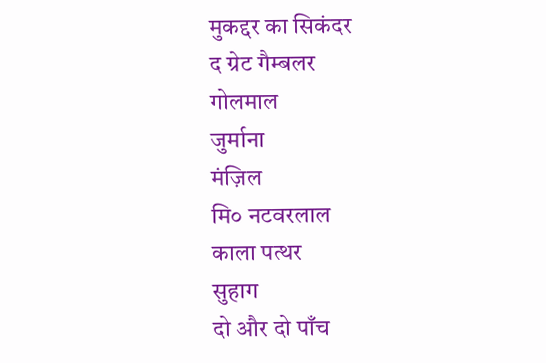मुकद्दर का सिकंदर
द ग्रेट गैम्बलर
गोलमाल
जुर्माना
मंज़िल
मि० नटवरलाल
काला पत्थर
सुहाग
दो और दो पाँच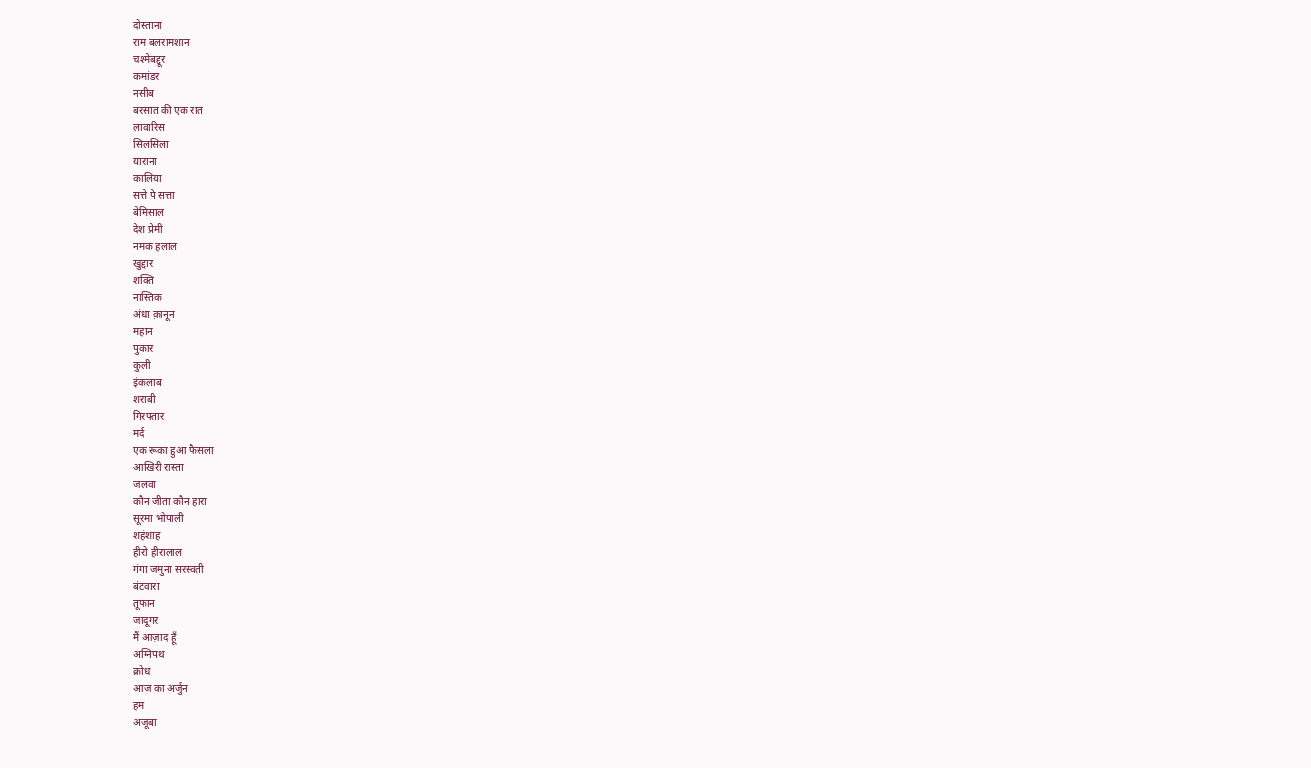दोस्ताना
राम बलरामशान
चश्मेबद्दूर
कमांडर
नसीब
बरसात की एक रात
लावारिस
सिलसिला
याराना
कालिया
सत्ते पे सत्ता
बेमिसाल
देश प्रेमी
नमक हलाल
खुद्दार
शक्ति
नास्तिक
अंधा क़ानून
महान
पुकार
कुली
इंकलाब
शराबी
गिरफ्तार
मर्द
एक रूका हुआ फैसला
आखिरी रास्ता
जलवा
कौन जीता कौन हारा
सूरमा भोपाली
शहंशाह
हीरो हीरालाल
गंगा जमुना सरस्वती
बंटवारा
तूफान
जादूगर
मैं आज़ाद हूँ
अग्निपथ
क्रोध
आज का अर्जुन
हम
अजूबा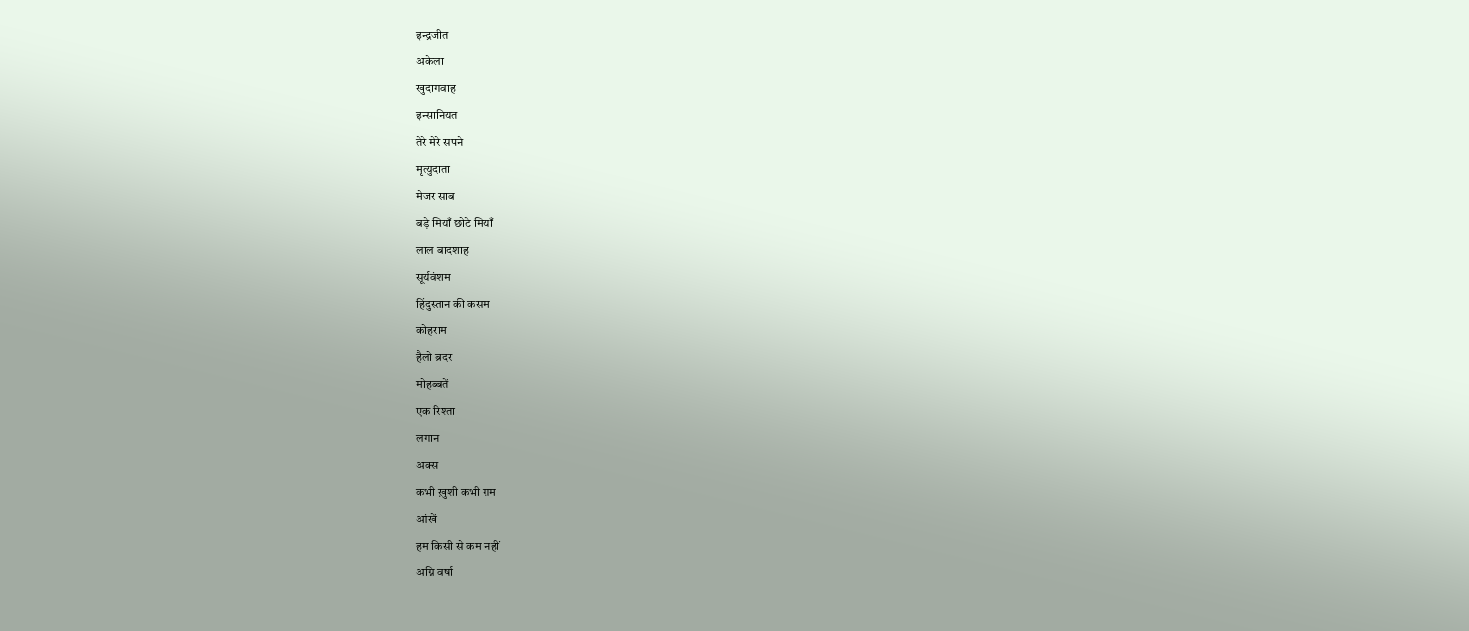इन्द्रजीत
अकेला
खुदागवाह
इन्सानियत
तेरे मेरे सपने
मृत्युदाता
मेजर साब
बड़े मियाँ छोटे मियाँ
लाल बादशाह
सूर्यवंशम
हिंदुस्तान की कसम
कोहराम
हैलो ब्रदर
मोहब्बतें
एक रिश्ता
लगान
अक्स
कभी ख़ुशी कभी ग़म
आंखें
हम किसी से कम नहीं
अग्नि वर्षा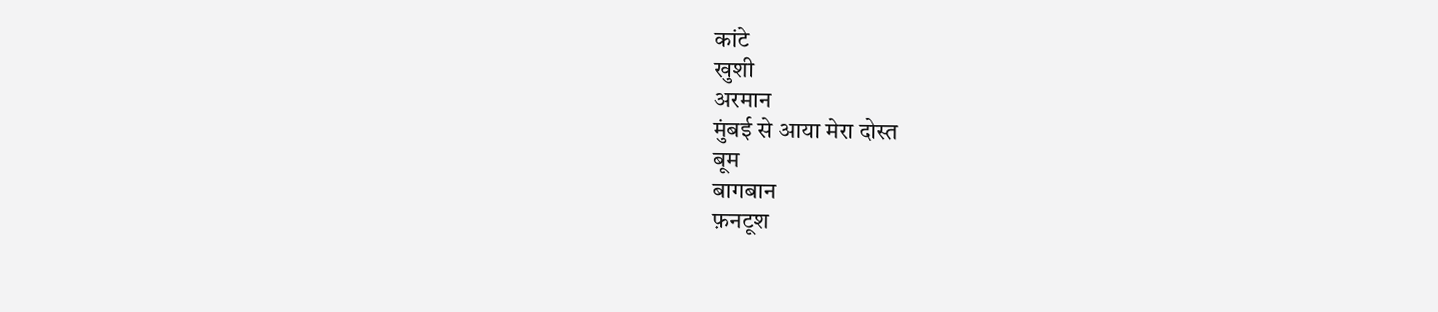कांटे
खुशी
अरमान
मुंबई से आया मेरा दोस्त
बूम
बागबान
फ़नटूश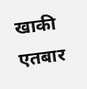खाकी
एतबार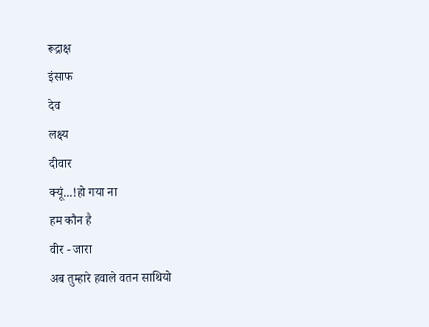रूद्राक्ष
इंसाफ
देव
लक्ष्य
दीवार
क्यूं...!हो गया ना
हम कौन है
वीर - जारा
अब तुम्हारे हवाले वतन साथियो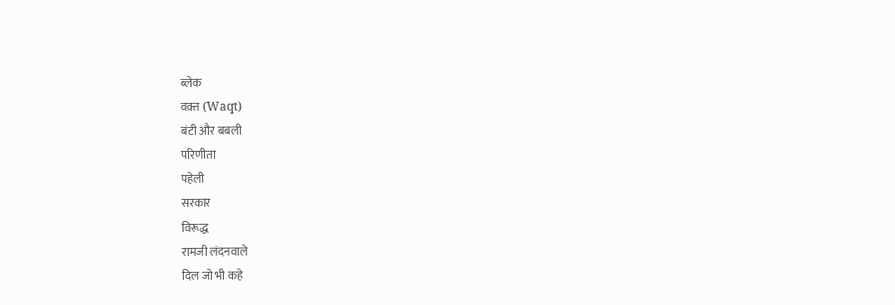ब्लेक
वक़्त (Waqt)
बंटी और बबली
परिणीता
पहेली
सरकार
विरूद्ध
रामजी लंदनवाले
दिल जो भी कहे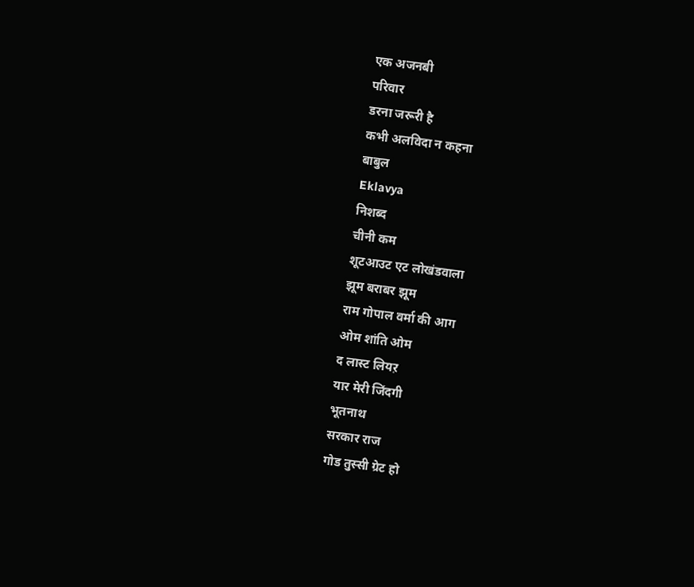एक अजनबी
परिवार
डरना जरूरी है
कभी अलविदा न कहना
बाबुल
Eklavya
निशब्द
चीनी कम
शूटआउट एट लोखंडवाला
झूम बराबर झूम
राम गोपाल वर्मा की आग
ओम शांति ओम
द लास्ट लियऱ
यार मेरी जिंदगी
भूतनाथ
सरकार राज
गोड तुस्सी ग्रेट हो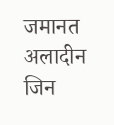जमानत
अलादीन
जिन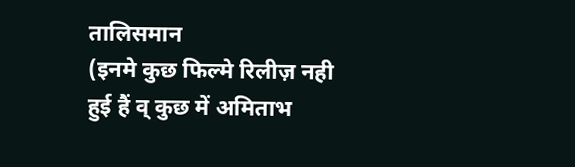तालिसमान
(इनमे कुछ फिल्मे रिलीज़ नही हुई हैं व् कुछ में अमिताभ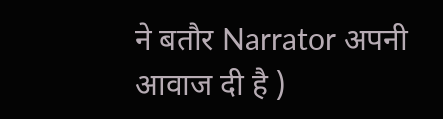ने बतौर Narrator अपनी आवाज दी है )